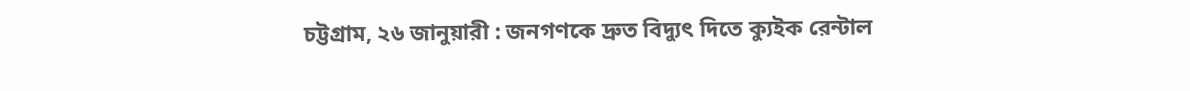চট্টগ্রাম, ২৬ জানুয়ারী : জনগণকে দ্রুত বিদ্যুৎ দিতে ক্যুইক রেন্টাল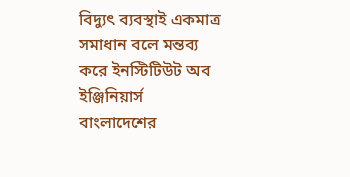বিদ্যুৎ ব্যবস্থাই একমাত্র সমাধান বলে মন্তব্য করে ইনস্টিটিউট অব ইঞ্জিনিয়ার্স বাংলাদেশের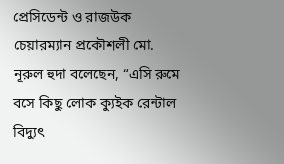প্রেসিডেন্ট ও রাজউক চেয়ারম্যান প্রকৌশলী মো. নূরুল হুদা বলেছেন, “এসি রুমে বসে কিছু লোক ক্যুইক রেন্টাল বিদ্যুৎ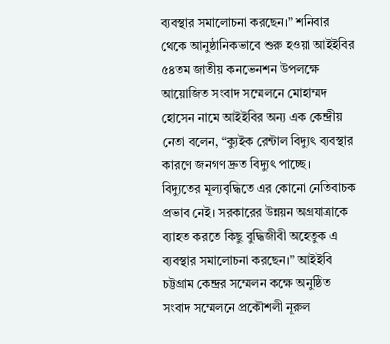ব্যবস্থার সমালোচনা করছেন।” শনিবার থেকে আনুষ্ঠানিকভাবে শুরু হওয়া আইইবির ৫৪তম জাতীয় কনভেনশন উপলক্ষে আয়োজিত সংবাদ সম্মেলনে মোহাম্মদ হোসেন নামে আইইবির অন্য এক কেন্দ্রীয় নেতা বলেন, “ক্যুইক রেন্টাল বিদ্যুৎ ব্যবস্থার কারণে জনগণ দ্রুত বিদ্যুৎ পাচ্ছে।
বিদ্যুতের মূল্যবৃদ্ধিতে এর কোনো নেতিবাচক প্রভাব নেই। সরকারের উন্নয়ন অগ্রযাত্রাকে ব্যাহত করতে কিছু বুদ্ধিজীবী অহেতুক এ ব্যবস্থার সমালোচনা করছেন।” আইইবি চট্টগ্রাম কেন্দ্রর সম্মেলন কক্ষে অনুষ্ঠিত সংবাদ সম্মেলনে প্রকৌশলী নূরুল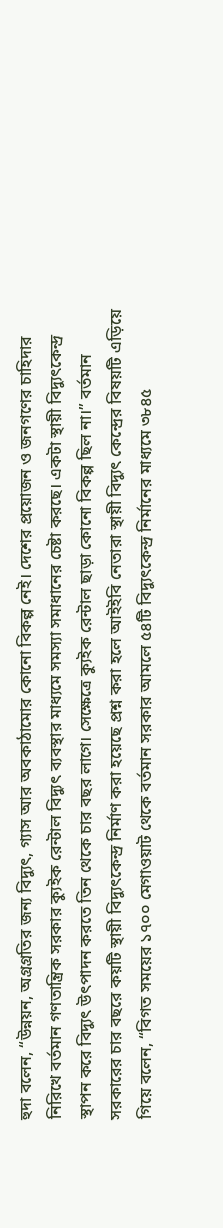হুদা বলেন, “উন্নয়ন, অগ্রগ্রতির জন্য বিদ্যুৎ, গ্যাস আর অবকাঠামোর কোনো বিকল্প নেই। দেশের প্রয়োজন ও জনগণের চাহিদার নিরিখে বর্তমান গণতান্ত্রিক সরকার ক্যুইক রেন্টাল বিদ্যুৎ ব্যবস্থার মাধ্যমে সমস্যা সমাধানের চেষ্টা করছে। একটা স্থায়ী বিদ্যুৎকেন্দ্র স্থাপন করে বিদ্যুৎ উৎপাদন করতে তিন থেকে চার বছর লাগে। সেক্ষেত্রে ক্যুইক রেন্টাল ছাড়া কোনো বিকল্প ছিল না।” বর্তমান সরকারের চার বছরে কয়টি স্থায়ী বিদ্যুৎকেন্দ্র নির্মাণ করা হয়েছে প্রশ্ন করা হলে আইইবি নেতারা স্থায়ী বিদ্যুৎ কেন্দ্রের বিষয়টি এড়িয়ে গিয়ে বলেন, “বিগত সময়ের ১৭০০ মেগাওয়াট থেকে বর্তমান সরকার আমলে ৫৪টি বিদ্যুৎকেন্দ্র নির্মানের মাধ্যমে ৩৮৪৫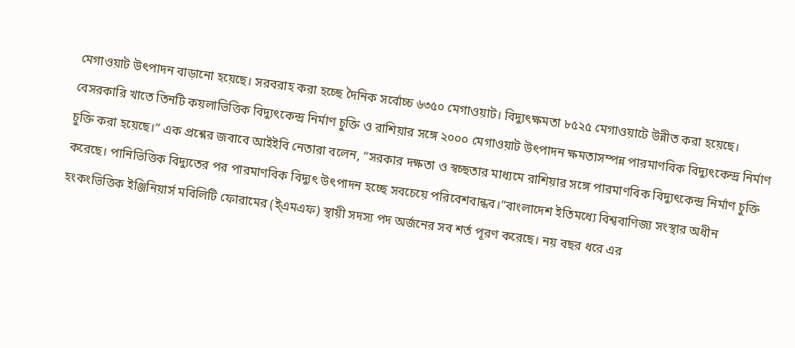মেগাওয়াট উৎপাদন বাড়ানো হয়েছে। সরবরাহ করা হচ্ছে দৈনিক সর্বোচ্চ ৬৩৫০ মেগাওয়াট। বিদ্যুৎক্ষমতা ৮৫২৫ মেগাওয়াটে উন্নীত করা হয়েছে। বেসরকারি খাতে তিনটি কয়লাভিত্তিক বিদ্যুৎকেন্দ্র নির্মাণ চুক্তি ও রাশিয়ার সঙ্গে ২০০০ মেগাওয়াট উৎপাদন ক্ষমতাসম্পন্ন পারমাণবিক বিদ্যুৎকেন্দ্র নির্মাণ চুক্তি করা হয়েছে।” এক প্রশ্নের জবাবে আইইবি নেতারা বলেন, “সরকার দক্ষতা ও স্বচ্ছতার মাধ্যমে রাশিয়ার সঙ্গে পারমাণবিক বিদ্যুৎকেন্দ্র নির্মাণ চুক্তি করেছে। পানিভিত্তিক বিদ্যুতের পর পারমাণবিক বিদ্যুৎ উৎপাদন হচ্ছে সবচেয়ে পরিবেশবান্ধব।”বাংলাদেশ ইতিমধ্যে বিশ্ববাণিজ্য সংস্থার অধীন হংকংভিত্তিক ইঞ্জিনিয়ার্স মবিলিটি ফোরামের (ই্এমএফ) স্থায়ী সদস্য পদ অর্জনের সব শর্ত পূরণ করেছে। নয় বছর ধরে এর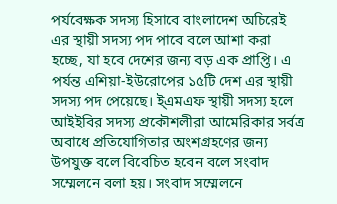পর্যবেক্ষক সদস্য হিসাবে বাংলাদেশ অচিরেই এর স্থায়ী সদস্য পদ পাবে বলে আশা করা হচ্ছে, যা হবে দেশের জন্য বড় এক প্রাপ্তি। এ পর্যন্ত এশিয়া-ইউরোপের ১৫টি দেশ এর স্থায়ী সদস্য পদ পেয়েছে। ই্এমএফ স্থায়ী সদস্য হলে আইইবির সদস্য প্রকৌশলীরা আমেরিকার সর্বত্র অবাধে প্রতিযোগিতার অংশগ্রহণের জন্য উপযুক্ত বলে বিবেচিত হবেন বলে সংবাদ সম্মেলনে বলা হয়। সংবাদ সম্মেলনে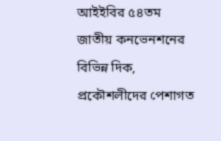আইইবির ৫৪তম জাতীয় কনভেনশনের বিভিন্ন দিক, প্রকৌশলীদের পেশাগত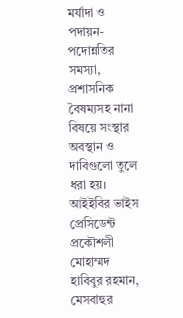মর্যাদা ও পদায়ন-পদোন্নতির সমস্যা, প্রশাসনিক বৈষম্যসহ নানা বিষয়ে সংস্থার অবস্থান ও দাবিগুলো তুলে ধরা হয়।
আইইবির ভাইস প্রেসিডেন্ট প্রকৌশলী মোহাম্মদ হাবিবুর রহমান, মেসবাহুর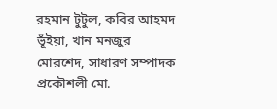রহমান টুটুল, কবির আহমদ ভূঁইয়া, খান মনজুর মোরশেদ, সাধারণ সম্পাদক প্রকৌশলী মো.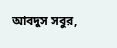আবদুস সবুর,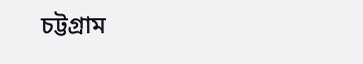চট্টগ্রাম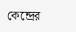কেন্দ্রের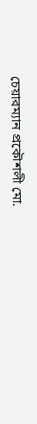চেয়ারম্যান প্রকৌশলী মো.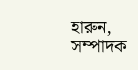হারুন, সম্পাদক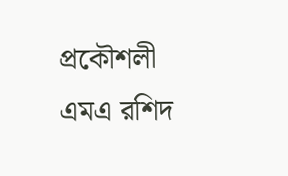প্রকৌশলী এমএ রশিদ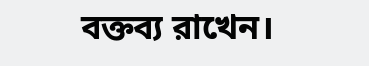বক্তব্য রাখেন।